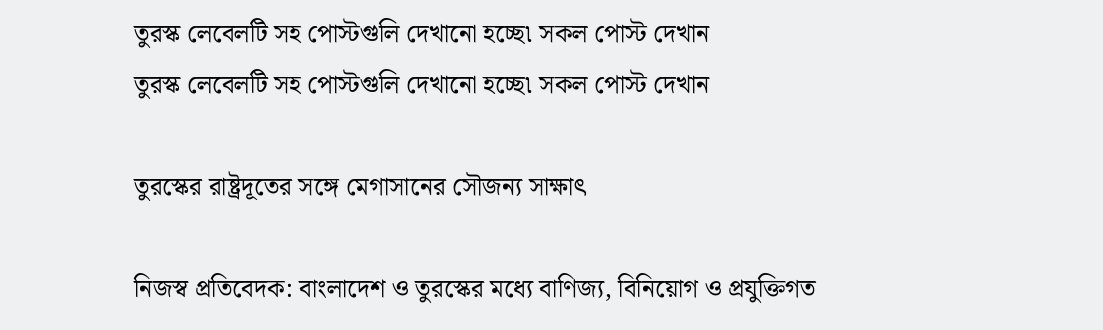তুরস্ক লেবেলটি সহ পোস্টগুলি দেখানো হচ্ছে৷ সকল পোস্ট দেখান
তুরস্ক লেবেলটি সহ পোস্টগুলি দেখানো হচ্ছে৷ সকল পোস্ট দেখান

তুরস্কের রাষ্ট্রদূতের সঙ্গে মেগাসানের সৌজন্য সাক্ষাৎ

নিজস্ব প্রতিবেদক: বাংলাদেশ ও তুরস্কের মধ্যে বাণিজ্য, বিনিয়োগ ও প্রযুক্তিগত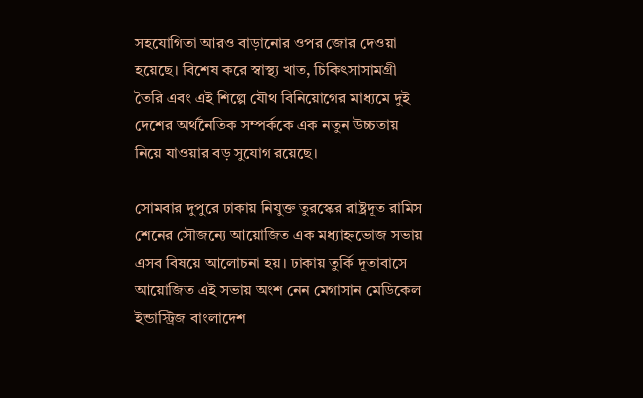সহযোগিতা আরও বাড়ানোর ওপর জোর দেওয়া হয়েছে। বিশেষ করে স্বাস্থ্য খাত, চিকিৎসাসামগ্রী তৈরি এবং এই শিল্পে যৌথ বিনিয়োগের মাধ্যমে দুই দেশের অর্থনৈতিক সম্পর্ককে এক নতুন উচ্চতায় নিয়ে যাওয়ার বড় সুযোগ রয়েছে।

সোমবার দুপুরে ঢাকায় নিযুক্ত তুরস্কের রাষ্ট্রদূত রামিস শেনের সৌজন্যে আয়োজিত এক মধ্যাহ্নভোজ সভায় এসব বিষয়ে আলোচনা হয়। ঢাকায় তুর্কি দূতাবাসে আয়োজিত এই সভায় অংশ নেন মেগাসান মেডিকেল ইন্ডাস্ট্রিজ বাংলাদেশ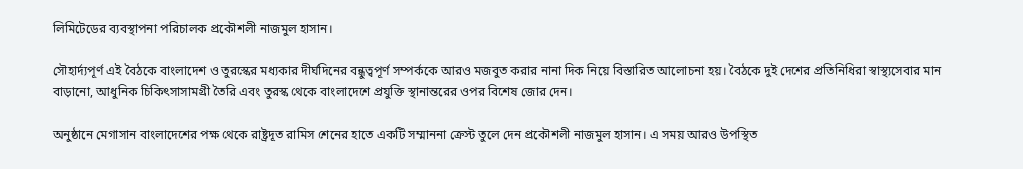লিমিটেডের ব্যবস্থাপনা পরিচালক প্রকৌশলী নাজমুল হাসান।

সৌহার্দ্যপূর্ণ এই বৈঠকে বাংলাদেশ ও তুরস্কের মধ্যকার দীর্ঘদিনের বন্ধুত্বপূর্ণ সম্পর্ককে আরও মজবুত করার নানা দিক নিয়ে বিস্তারিত আলোচনা হয়। বৈঠকে দুই দেশের প্রতিনিধিরা স্বাস্থ্যসেবার মান বাড়ানো, আধুনিক চিকিৎসাসামগ্রী তৈরি এবং তুরস্ক থেকে বাংলাদেশে প্রযুক্তি স্থানান্তরের ওপর বিশেষ জোর দেন।

অনুষ্ঠানে মেগাসান বাংলাদেশের পক্ষ থেকে রাষ্ট্রদূত রামিস শেনের হাতে একটি সম্মাননা ক্রেস্ট তুলে দেন প্রকৌশলী নাজমুল হাসান। এ সময় আরও উপস্থিত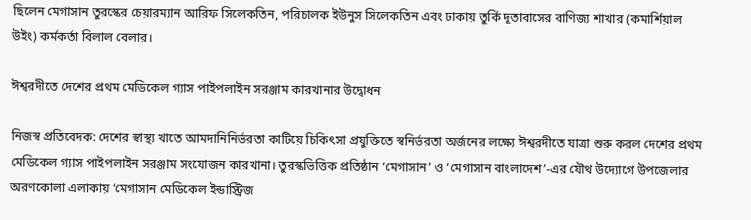ছিলেন মেগাসান তুরস্কের চেয়ারম্যান আরিফ সিলেকতিন, পরিচালক ইউনুস সিলেকতিন এবং ঢাকায় তুর্কি দূতাবাসের বাণিজ্য শাখার (কমার্শিয়াল উইং) কর্মকর্তা বিলাল বেলার।

ঈশ্বরদীতে দেশের প্রথম মেডিকেল গ্যাস পাইপলাইন সরঞ্জাম কারখানার উদ্বোধন

নিজস্ব প্রতিবেদক: দেশের স্বাস্থ্য খাতে আমদানিনির্ভরতা কাটিয়ে চিকিৎসা প্রযুক্তিতে স্বনির্ভরতা অর্জনের লক্ষ্যে ঈশ্বরদীতে যাত্রা শুরু করল দেশের প্রথম মেডিকেল গ্যাস পাইপলাইন সরঞ্জাম সংযোজন কারখানা। তুরস্কভিত্তিক প্রতিষ্ঠান ‘মেগাসান’ ও ‘মেগাসান বাংলাদেশ’-এর যৌথ উদ্যোগে উপজেলার অরণকোলা এলাকায় ‘মেগাসান মেডিকেল ইন্ডাস্ট্রিজ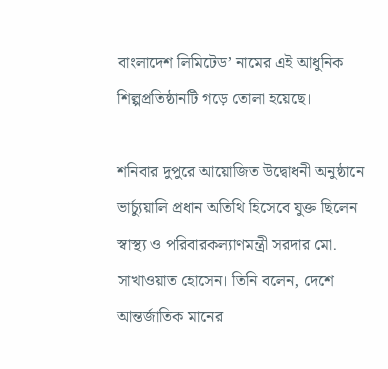বাংলাদেশ লিমিটেড’ নামের এই আধুনিক শিল্পপ্রতিষ্ঠানটি গড়ে তোলা হয়েছে।

শনিবার দুপুরে আয়োজিত উদ্বোধনী অনুষ্ঠানে ভার্চ্যুয়ালি প্রধান অতিথি হিসেবে যুক্ত ছিলেন স্বাস্থ্য ও পরিবারকল্যাণমন্ত্রী সরদার মো. সাখাওয়াত হোসেন। তিনি বলেন, দেশে আন্তর্জাতিক মানের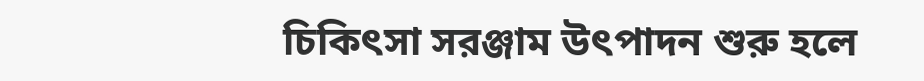চিকিৎসা সরঞ্জাম উৎপাদন শুরু হলে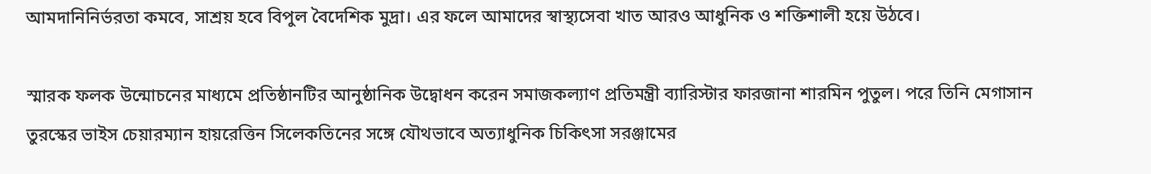আমদানিনির্ভরতা কমবে, সাশ্রয় হবে বিপুল বৈদেশিক মুদ্রা। এর ফলে আমাদের স্বাস্থ্যসেবা খাত আরও আধুনিক ও শক্তিশালী হয়ে উঠবে।

স্মারক ফলক উন্মোচনের মাধ্যমে প্রতিষ্ঠানটির আনুষ্ঠানিক উদ্বোধন করেন সমাজকল্যাণ প্রতিমন্ত্রী ব্যারিস্টার ফারজানা শারমিন পুতুল। পরে তিনি মেগাসান তুরস্কের ভাইস চেয়ারম্যান হায়রেত্তিন সিলেকতিনের সঙ্গে যৌথভাবে অত্যাধুনিক চিকিৎসা সরঞ্জামের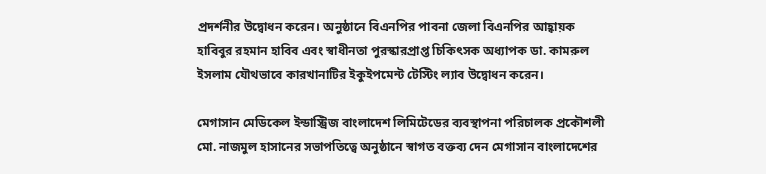প্রদর্শনীর উদ্বোধন করেন। অনুষ্ঠানে বিএনপির পাবনা জেলা বিএনপির আহ্বায়ক হাবিবুর রহমান হাবিব এবং স্বাধীনতা পুরস্কারপ্রাপ্ত চিকিৎসক অধ্যাপক ডা. কামরুল ইসলাম যৌথভাবে কারখানাটির ইকুইপমেন্ট টেস্টিং ল্যাব উদ্বোধন করেন।

মেগাসান মেডিকেল ইন্ডাস্ট্রিজ বাংলাদেশ লিমিটেডের ব্যবস্থাপনা পরিচালক প্রকৌশলী মো. নাজমুল হাসানের সভাপতিত্বে অনুষ্ঠানে স্বাগত বক্তব্য দেন মেগাসান বাংলাদেশের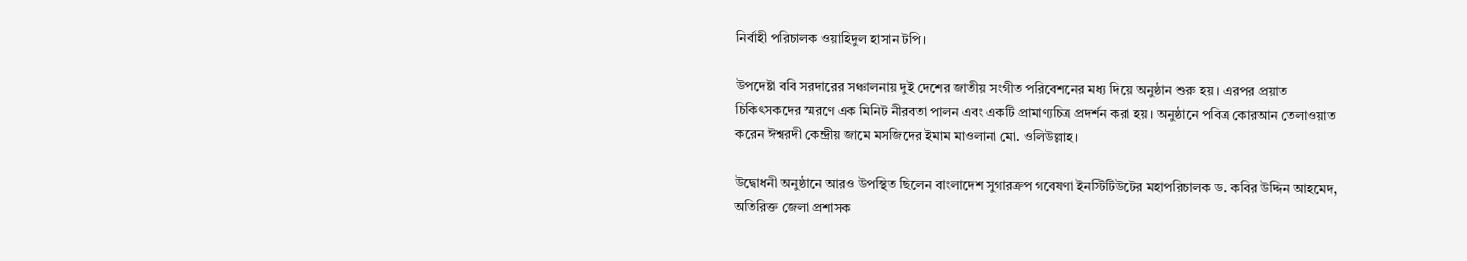নির্বাহী পরিচালক ওয়াহিদুল হাসান টপি।

উপদেষ্টা ববি সরদারের সঞ্চালনায় দুই দেশের জাতীয় সংগীত পরিবেশনের মধ্য দিয়ে অনুষ্ঠান শুরু হয়। এরপর প্রয়াত চিকিৎসকদের স্মরণে এক মিনিট নীরবতা পালন এবং একটি প্রামাণ্যচিত্র প্রদর্শন করা হয়। অনুষ্ঠানে পবিত্র কোরআন তেলাওয়াত করেন ঈশ্বরদী কেন্দ্রীয় জামে মসজিদের ইমাম মাওলানা মো. ওলিউল্লাহ।

উদ্বোধনী অনুষ্ঠানে আরও উপস্থিত ছিলেন বাংলাদেশ সুগারক্রপ গবেষণা ইনস্টিটিউটের মহাপরিচালক ড. কবির উদ্দিন আহমেদ, অতিরিক্ত জেলা প্রশাসক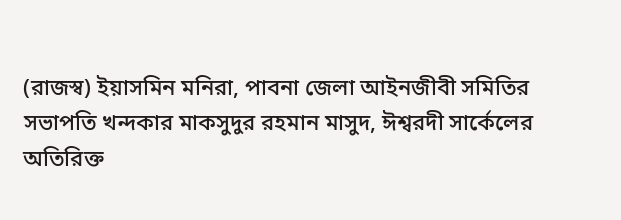(রাজস্ব) ইয়াসমিন মনিরা, পাবনা জেলা আইনজীবী সমিতির সভাপতি খন্দকার মাকসুদুর রহমান মাসুদ, ঈশ্বরদী সার্কেলের অতিরিক্ত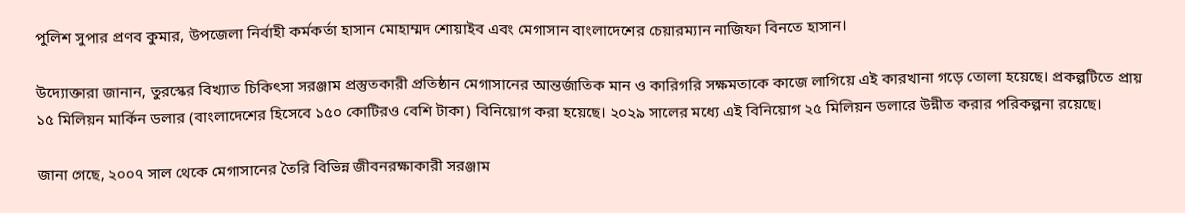পুলিশ সুপার প্রণব কুমার, উপজেলা নির্বাহী কর্মকর্তা হাসান মোহাম্মদ শোয়াইব এবং মেগাসান বাংলাদেশের চেয়ারম্যান নাজিফা বিনতে হাসান।

উদ্যোক্তারা জানান, তুরস্কের বিখ্যাত চিকিৎসা সরঞ্জাম প্রস্তুতকারী প্রতিষ্ঠান মেগাসানের আন্তর্জাতিক মান ও কারিগরি সক্ষমতাকে কাজে লাগিয়ে এই কারখানা গড়ে তোলা হয়েছে। প্রকল্পটিতে প্রায় ১৫ মিলিয়ন মার্কিন ডলার (বাংলাদেশের হিসেবে ১৫০ কোটিরও বেশি টাকা) বিনিয়োগ করা হয়েছে। ২০২৯ সালের মধ্যে এই বিনিয়োগ ২৫ মিলিয়ন ডলারে উন্নীত করার পরিকল্পনা রয়েছে।

জানা গেছে, ২০০৭ সাল থেকে মেগাসানের তৈরি বিভিন্ন জীবনরক্ষাকারী সরঞ্জাম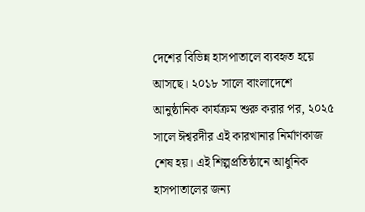দেশের বিভিন্ন হাসপাতালে ব্যবহৃত হয়ে আসছে। ২০১৮ সালে বাংলাদেশে আনুষ্ঠানিক কার্যক্রম শুরু করার পর, ২০২৫ সালে ঈশ্বরদীর এই কারখানার নির্মাণকাজ শেষ হয়। এই শিল্পপ্রতিষ্ঠানে আধুনিক হাসপাতালের জন্য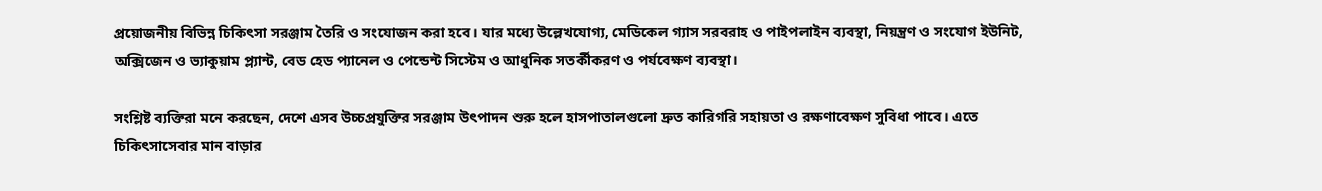প্রয়োজনীয় বিভিন্ন চিকিৎসা সরঞ্জাম তৈরি ও সংযোজন করা হবে। যার মধ্যে উল্লেখযোগ্য, মেডিকেল গ্যাস সরবরাহ ও পাইপলাইন ব্যবস্থা, নিয়ন্ত্রণ ও সংযোগ ইউনিট, অক্সিজেন ও ভ্যাকুয়াম প্ল্যান্ট, বেড হেড প্যানেল ও পেন্ডেন্ট সিস্টেম ও আধুনিক সতর্কীকরণ ও পর্যবেক্ষণ ব্যবস্থা।

সংশ্লিষ্ট ব্যক্তিরা মনে করছেন, দেশে এসব উচ্চপ্রযুক্তির সরঞ্জাম উৎপাদন শুরু হলে হাসপাতালগুলো দ্রুত কারিগরি সহায়তা ও রক্ষণাবেক্ষণ সুবিধা পাবে। এতে চিকিৎসাসেবার মান বাড়ার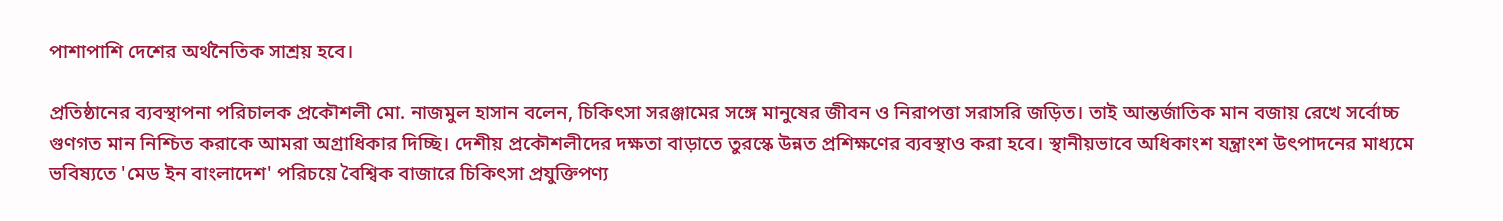পাশাপাশি দেশের অর্থনৈতিক সাশ্রয় হবে।

প্রতিষ্ঠানের ব্যবস্থাপনা পরিচালক প্রকৌশলী মো. নাজমুল হাসান বলেন, চিকিৎসা সরঞ্জামের সঙ্গে মানুষের জীবন ও নিরাপত্তা সরাসরি জড়িত। তাই আন্তর্জাতিক মান বজায় রেখে সর্বোচ্চ গুণগত মান নিশ্চিত করাকে আমরা অগ্রাধিকার দিচ্ছি। দেশীয় প্রকৌশলীদের দক্ষতা বাড়াতে তুরস্কে উন্নত প্রশিক্ষণের ব্যবস্থাও করা হবে। স্থানীয়ভাবে অধিকাংশ যন্ত্রাংশ উৎপাদনের মাধ্যমে ভবিষ্যতে 'মেড ইন বাংলাদেশ' পরিচয়ে বৈশ্বিক বাজারে চিকিৎসা প্রযুক্তিপণ্য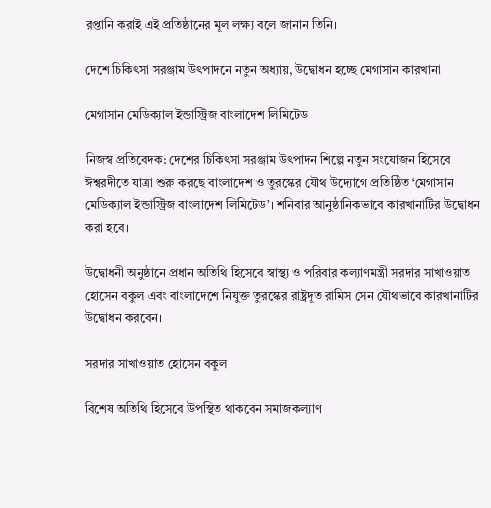রপ্তানি করাই এই প্রতিষ্ঠানের মূল লক্ষ্য বলে জানান তিনি।

দেশে চিকিৎসা সরঞ্জাম উৎপাদনে নতুন অধ্যায়, উদ্বোধন হচ্ছে মেগাসান কারখানা

মেগাসান মেডিক্যাল ইন্ডাস্ট্রিজ বাংলাদেশ লিমিটেড

নিজস্ব প্রতিবেদক: দেশের চিকিৎসা সরঞ্জাম উৎপাদন শিল্পে নতুন সংযোজন হিসেবে ঈশ্বরদীতে যাত্রা শুরু করছে বাংলাদেশ ও তুরস্কের যৌথ উদ্যোগে প্রতিষ্ঠিত ‘মেগাসান মেডিক্যাল ইন্ডাস্ট্রিজ বাংলাদেশ লিমিটেড’। শনিবার আনুষ্ঠানিকভাবে কারখানাটির উদ্বোধন করা হবে।

উদ্বোধনী অনুষ্ঠানে প্রধান অতিথি হিসেবে স্বাস্থ্য ও পরিবার কল্যাণমন্ত্রী সরদার সাখাওয়াত হোসেন বকুল এবং বাংলাদেশে নিযুক্ত তুরস্কের রাষ্ট্রদূত রামিস সেন যৌথভাবে কারখানাটির উদ্বোধন করবেন।

সরদার সাখাওয়াত হোসেন বকুল

বিশেষ অতিথি হিসেবে উপস্থিত থাকবেন সমাজকল্যাণ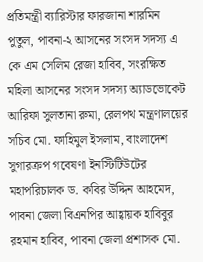প্রতিমন্ত্রী ব্যারিস্টার ফারজানা শারমিন পুতুল, পাবনা-২ আসনের সংসদ সদস্য এ কে এম সেলিম রেজা হাবিব, সংরক্ষিত মহিলা আসনের সংসদ সদস্য অ্যাডভোকেট আরিফা সুলতানা রুমা, রেলপথ মন্ত্রণালয়ের সচিব মো. ফাহিমুল ইসলাম, বাংলাদেশ সুগারক্রপ গবেষণা ইনস্টিটিউটের মহাপরিচালক ড. কবির উদ্দিন আহমেদ, পাবনা জেলা বিএনপির আহ্বায়ক হাবিবুর রহমান হাবিব, পাবনা জেলা প্রশাসক মো.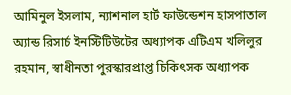আমিনুল ইসলাম, ন্যাশনাল হার্ট ফাউন্ডেশন হাসপাতাল অ্যান্ড রিসার্চ ইনস্টিটিউটের অধ্যাপক এটিএম খলিলুর রহমান, স্বাধীনতা পুরস্কারপ্রাপ্ত চিকিৎসক অধ্যাপক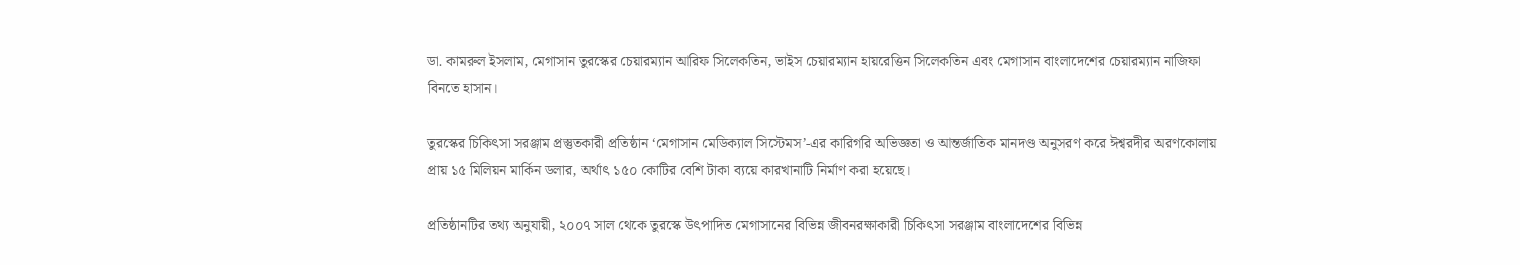ডা. কামরুল ইসলাম, মেগাসান তুরস্কের চেয়ারম্যান আরিফ সিলেকতিন, ভাইস চেয়ারম্যান হায়রেত্তিন সিলেকতিন এবং মেগাসান বাংলাদেশের চেয়ারম্যান নাজিফা বিনতে হাসান।

তুরস্কের চিকিৎসা সরঞ্জাম প্রস্তুতকারী প্রতিষ্ঠান ‘মেগাসান মেডিক্যাল সিস্টেমস’-এর কারিগরি অভিজ্ঞতা ও আন্তর্জাতিক মানদণ্ড অনুসরণ করে ঈশ্বরদীর অরণকোলায় প্রায় ১৫ মিলিয়ন মার্কিন ডলার, অর্থাৎ ১৫০ কোটির বেশি টাকা ব্যয়ে কারখানাটি নির্মাণ করা হয়েছে।

প্রতিষ্ঠানটির তথ্য অনুযায়ী, ২০০৭ সাল থেকে তুরস্কে উৎপাদিত মেগাসানের বিভিন্ন জীবনরক্ষাকারী চিকিৎসা সরঞ্জাম বাংলাদেশের বিভিন্ন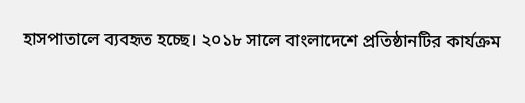হাসপাতালে ব্যবহৃত হচ্ছে। ২০১৮ সালে বাংলাদেশে প্রতিষ্ঠানটির কার্যক্রম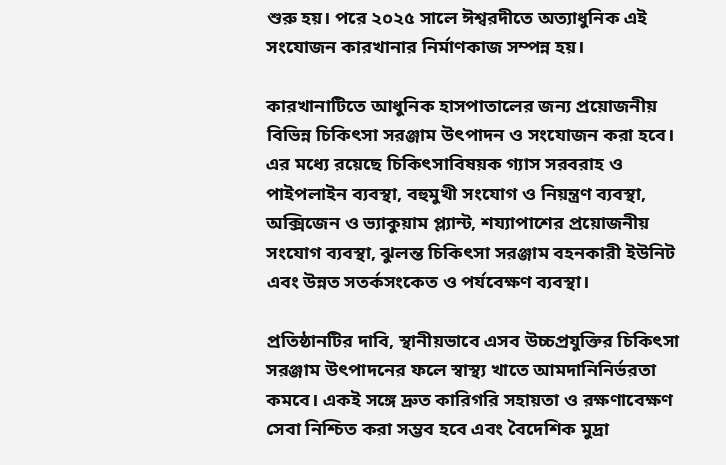শুরু হয়। পরে ২০২৫ সালে ঈশ্বরদীতে অত্যাধুনিক এই সংযোজন কারখানার নির্মাণকাজ সম্পন্ন হয়।

কারখানাটিতে আধুনিক হাসপাতালের জন্য প্রয়োজনীয় বিভিন্ন চিকিৎসা সরঞ্জাম উৎপাদন ও সংযোজন করা হবে। এর মধ্যে রয়েছে চিকিৎসাবিষয়ক গ্যাস সরবরাহ ও পাইপলাইন ব্যবস্থা, বহুমুখী সংযোগ ও নিয়ন্ত্রণ ব্যবস্থা, অক্সিজেন ও ভ্যাকুয়াম প্ল্যান্ট, শয্যাপাশের প্রয়োজনীয় সংযোগ ব্যবস্থা, ঝুলন্ত চিকিৎসা সরঞ্জাম বহনকারী ইউনিট এবং উন্নত সতর্কসংকেত ও পর্যবেক্ষণ ব্যবস্থা।

প্রতিষ্ঠানটির দাবি, স্থানীয়ভাবে এসব উচ্চপ্রযুক্তির চিকিৎসা সরঞ্জাম উৎপাদনের ফলে স্বাস্থ্য খাতে আমদানিনির্ভরতা কমবে। একই সঙ্গে দ্রুত কারিগরি সহায়তা ও রক্ষণাবেক্ষণ সেবা নিশ্চিত করা সম্ভব হবে এবং বৈদেশিক মুদ্রা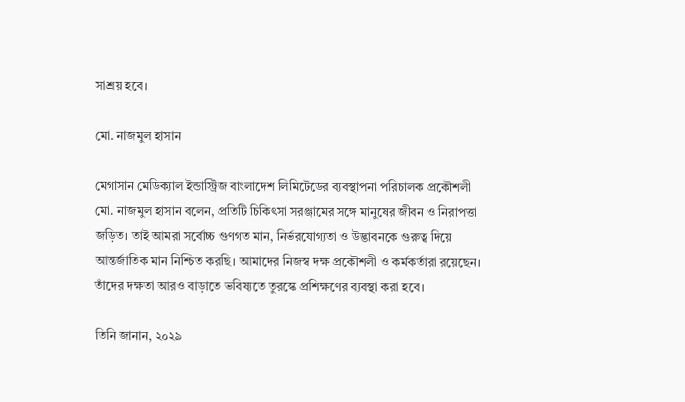সাশ্রয় হবে।

মো. নাজমুল হাসান

মেগাসান মেডিক্যাল ইন্ডাস্ট্রিজ বাংলাদেশ লিমিটেডের ব্যবস্থাপনা পরিচালক প্রকৌশলী মো. নাজমুল হাসান বলেন, প্রতিটি চিকিৎসা সরঞ্জামের সঙ্গে মানুষের জীবন ও নিরাপত্তা জড়িত। তাই আমরা সর্বোচ্চ গুণগত মান, নির্ভরযোগ্যতা ও উদ্ভাবনকে গুরুত্ব দিয়ে আন্তর্জাতিক মান নিশ্চিত করছি। আমাদের নিজস্ব দক্ষ প্রকৌশলী ও কর্মকর্তারা রয়েছেন। তাঁদের দক্ষতা আরও বাড়াতে ভবিষ্যতে তুরস্কে প্রশিক্ষণের ব্যবস্থা করা হবে।

তিনি জানান, ২০২৯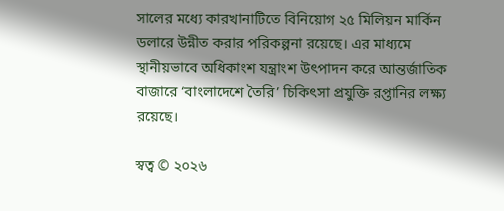সালের মধ্যে কারখানাটিতে বিনিয়োগ ২৫ মিলিয়ন মার্কিন ডলারে উন্নীত করার পরিকল্পনা রয়েছে। এর মাধ্যমে স্থানীয়ভাবে অধিকাংশ যন্ত্রাংশ উৎপাদন করে আন্তর্জাতিক বাজারে ‘বাংলাদেশে তৈরি’ চিকিৎসা প্রযুক্তি রপ্তানির লক্ষ্য রয়েছে।

স্বত্ব © ২০২৬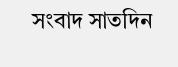সংবাদ সাতদিন